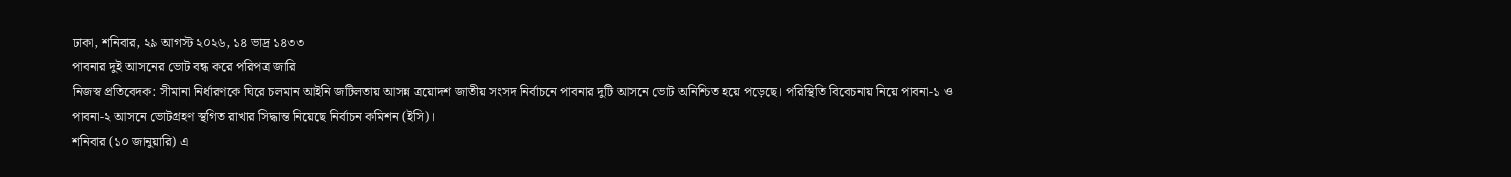ঢাকা, শনিবার, ২৯ আগস্ট ২০২৬, ১৪ ভাদ্র ১৪৩৩
পাবনার দুই আসনের ভোট বন্ধ করে পরিপত্র জারি
নিজস্ব প্রতিবেদক: সীমানা নির্ধারণকে ঘিরে চলমান আইনি জটিলতায় আসন্ন ত্রয়োদশ জাতীয় সংসদ নির্বাচনে পাবনার দুটি আসনে ভোট অনিশ্চিত হয়ে পড়েছে। পরিস্থিতি বিবেচনায় নিয়ে পাবনা-১ ও পাবনা-২ আসনে ভোটগ্রহণ স্থগিত রাখার সিদ্ধান্ত নিয়েছে নির্বাচন কমিশন (ইসি)।
শনিবার (১০ জানুয়ারি) এ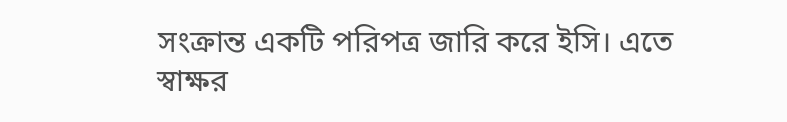সংক্রান্ত একটি পরিপত্র জারি করে ইসি। এতে স্বাক্ষর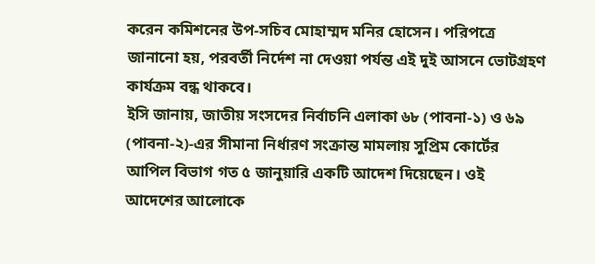করেন কমিশনের উপ-সচিব মোহাম্মদ মনির হোসেন। পরিপত্রে জানানো হয়, পরবর্তী নির্দেশ না দেওয়া পর্যন্ত এই দুই আসনে ভোটগ্রহণ কার্যক্রম বন্ধ থাকবে।
ইসি জানায়, জাতীয় সংসদের নির্বাচনি এলাকা ৬৮ (পাবনা-১) ও ৬৯ (পাবনা-২)-এর সীমানা নির্ধারণ সংক্রান্ত মামলায় সুপ্রিম কোর্টের আপিল বিভাগ গত ৫ জানুয়ারি একটি আদেশ দিয়েছেন। ওই আদেশের আলোকে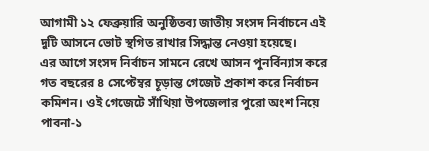আগামী ১২ ফেব্রুয়ারি অনুষ্ঠিতব্য জাতীয় সংসদ নির্বাচনে এই দুটি আসনে ভোট স্থগিত রাখার সিদ্ধান্ত নেওয়া হয়েছে।
এর আগে সংসদ নির্বাচন সামনে রেখে আসন পুনর্বিন্যাস করে গত বছরের ৪ সেপ্টেম্বর চূড়ান্ত গেজেট প্রকাশ করে নির্বাচন কমিশন। ওই গেজেটে সাঁথিয়া উপজেলার পুরো অংশ নিয়ে পাবনা-১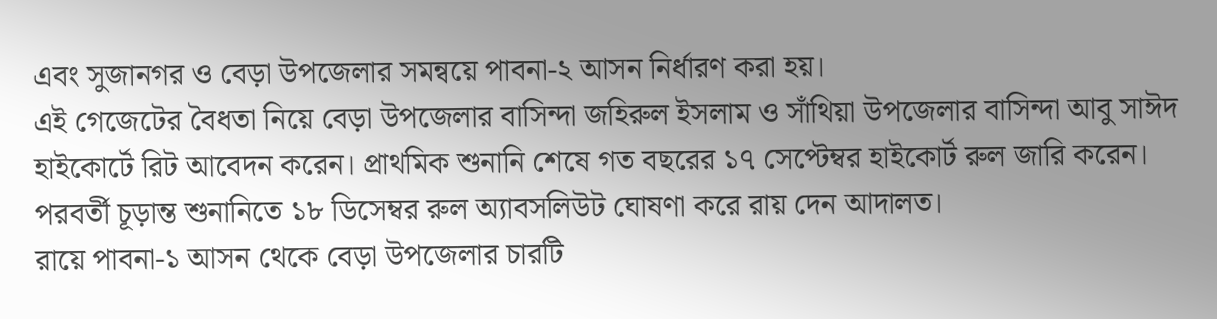এবং সুজানগর ও বেড়া উপজেলার সমন্বয়ে পাবনা-২ আসন নির্ধারণ করা হয়।
এই গেজেটের বৈধতা নিয়ে বেড়া উপজেলার বাসিন্দা জহিরুল ইসলাম ও সাঁথিয়া উপজেলার বাসিন্দা আবু সাঈদ হাইকোর্টে রিট আবেদন করেন। প্রাথমিক শুনানি শেষে গত বছরের ১৭ সেপ্টেম্বর হাইকোর্ট রুল জারি করেন। পরবর্তী চূড়ান্ত শুনানিতে ১৮ ডিসেম্বর রুল অ্যাবসলিউট ঘোষণা করে রায় দেন আদালত।
রায়ে পাবনা-১ আসন থেকে বেড়া উপজেলার চারটি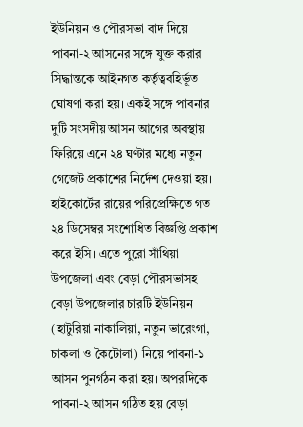ইউনিয়ন ও পৌরসভা বাদ দিয়ে পাবনা-২ আসনের সঙ্গে যুক্ত করার সিদ্ধান্তকে আইনগত কর্তৃত্ববহির্ভূত ঘোষণা করা হয়। একই সঙ্গে পাবনার দুটি সংসদীয় আসন আগের অবস্থায় ফিরিয়ে এনে ২৪ ঘণ্টার মধ্যে নতুন গেজেট প্রকাশের নির্দেশ দেওয়া হয়।
হাইকোর্টের রায়ের পরিপ্রেক্ষিতে গত ২৪ ডিসেম্বর সংশোধিত বিজ্ঞপ্তি প্রকাশ করে ইসি। এতে পুরো সাঁথিয়া উপজেলা এবং বেড়া পৌরসভাসহ বেড়া উপজেলার চারটি ইউনিয়ন (হাটুরিয়া নাকালিয়া, নতুন ভারেংগা, চাকলা ও কৈটোলা) নিয়ে পাবনা-১ আসন পুনর্গঠন করা হয়। অপরদিকে পাবনা-২ আসন গঠিত হয় বেড়া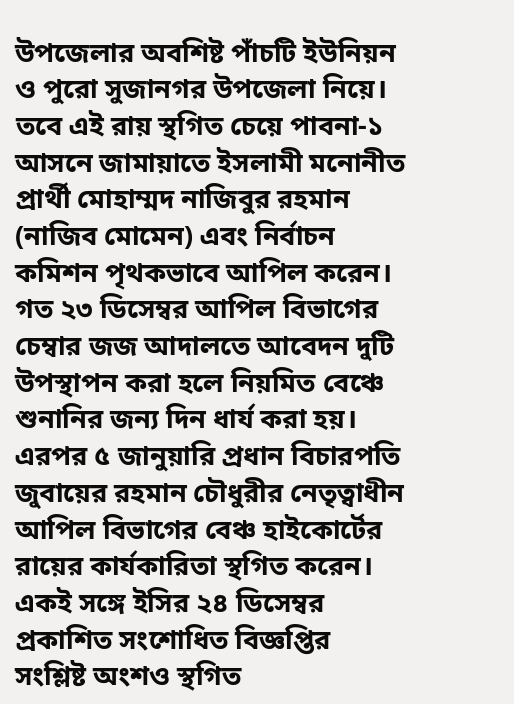উপজেলার অবশিষ্ট পাঁচটি ইউনিয়ন ও পুরো সুজানগর উপজেলা নিয়ে।
তবে এই রায় স্থগিত চেয়ে পাবনা-১ আসনে জামায়াতে ইসলামী মনোনীত প্রার্থী মোহাম্মদ নাজিবুর রহমান (নাজিব মোমেন) এবং নির্বাচন কমিশন পৃথকভাবে আপিল করেন। গত ২৩ ডিসেম্বর আপিল বিভাগের চেম্বার জজ আদালতে আবেদন দুটি উপস্থাপন করা হলে নিয়মিত বেঞ্চে শুনানির জন্য দিন ধার্য করা হয়।
এরপর ৫ জানুয়ারি প্রধান বিচারপতি জুবায়ের রহমান চৌধুরীর নেতৃত্বাধীন আপিল বিভাগের বেঞ্চ হাইকোর্টের রায়ের কার্যকারিতা স্থগিত করেন। একই সঙ্গে ইসির ২৪ ডিসেম্বর প্রকাশিত সংশোধিত বিজ্ঞপ্তির সংশ্লিষ্ট অংশও স্থগিত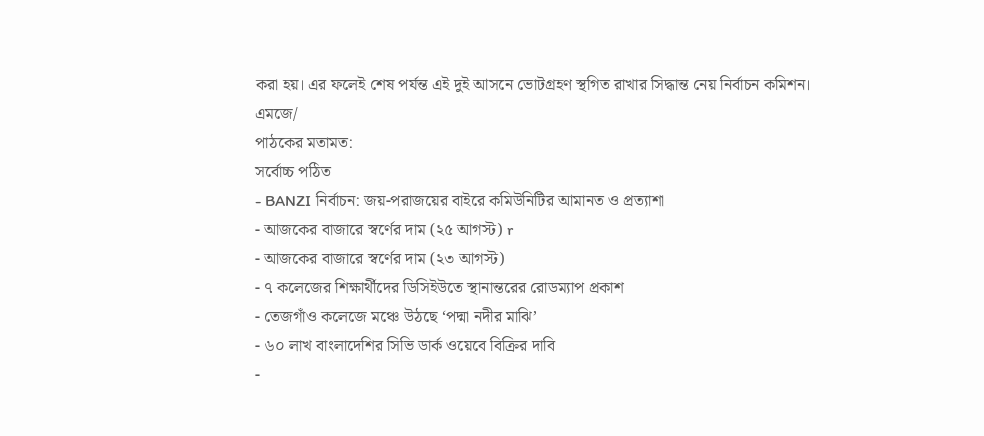করা হয়। এর ফলেই শেষ পর্যন্ত এই দুই আসনে ভোটগ্রহণ স্থগিত রাখার সিদ্ধান্ত নেয় নির্বাচন কমিশন।
এমজে/
পাঠকের মতামত:
সর্বোচ্চ পঠিত
- BANZI নির্বাচন: জয়-পরাজয়ের বাইরে কমিউনিটির আমানত ও প্রত্যাশা
- আজকের বাজারে স্বর্ণের দাম (২৫ আগস্ট) r
- আজকের বাজারে স্বর্ণের দাম (২৩ আগস্ট)
- ৭ কলেজের শিক্ষার্থীদের ডিসিইউতে স্থানান্তরের রোডম্যাপ প্রকাশ
- তেজগাঁও কলেজে মঞ্চে উঠছে ‘পদ্মা নদীর মাঝি’
- ৬০ লাখ বাংলাদেশির সিভি ডার্ক ওয়েবে বিক্রির দাবি
-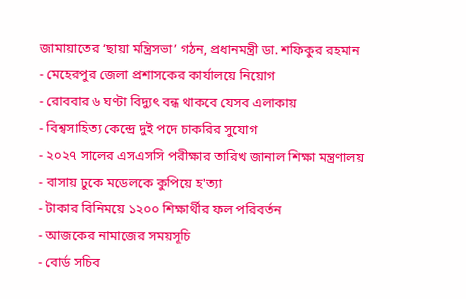জামায়াতের ‘ছায়া মন্ত্রিসভা’ গঠন, প্রধানমন্ত্রী ডা. শফিকুর রহমান
- মেহেরপুর জেলা প্রশাসকের কার্যালয়ে নিয়োগ
- রোববার ৬ ঘণ্টা বিদ্যুৎ বন্ধ থাকবে যেসব এলাকায়
- বিশ্বসাহিত্য কেন্দ্রে দুই পদে চাকরির সুযোগ
- ২০২৭ সালের এসএসসি পরীক্ষার তারিখ জানাল শিক্ষা মন্ত্রণালয়
- বাসায় ঢুকে মডেলকে কুপিয়ে হ'ত্যা
- টাকার বিনিময়ে ১২০০ শিক্ষার্থীর ফল পরিবর্তন
- আজকের নামাজের সময়সূচি
- বোর্ড সচিব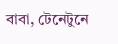বাবা, টেনেটুনে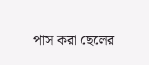পাস করা ছেলের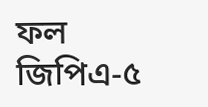ফল জিপিএ-৫